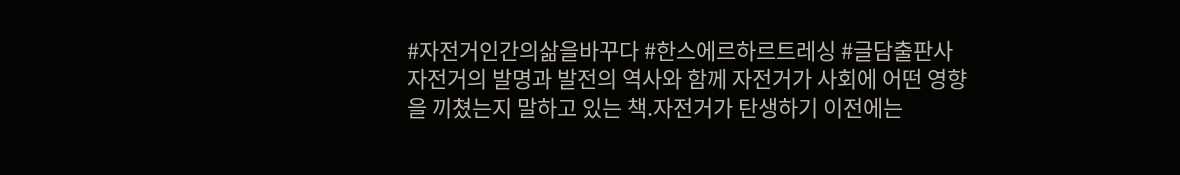#자전거인간의삶을바꾸다 #한스에르하르트레싱 #글담출판사자전거의 발명과 발전의 역사와 함께 자전거가 사회에 어떤 영향을 끼쳤는지 말하고 있는 책.자전거가 탄생하기 이전에는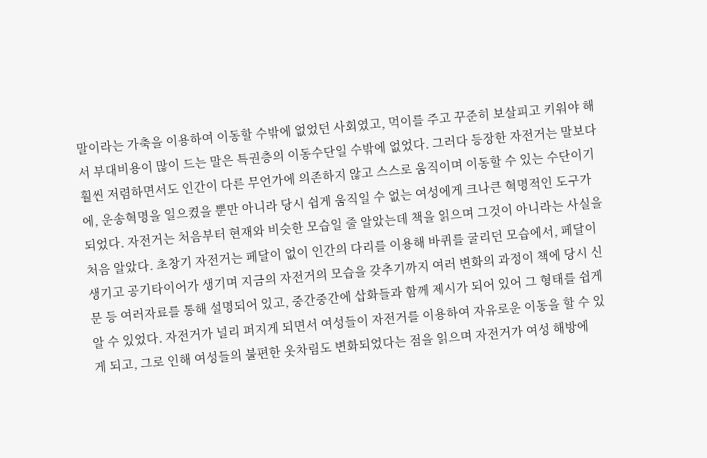말이라는 가축을 이용하여 이동할 수밖에 없었던 사회였고, 먹이를 주고 꾸준히 보살피고 키워야 해서 부대비용이 많이 드는 말은 특권층의 이동수단일 수밖에 없었다. 그러다 등장한 자전거는 말보다 훨씬 저렴하면서도 인간이 다른 무언가에 의존하지 않고 스스로 움직이며 이동할 수 있는 수단이기에, 운송혁명을 일으켰을 뿐만 아니라 당시 쉽게 움직일 수 없는 여성에게 크나큰 혁명적인 도구가 되었다. 자전거는 처음부터 현재와 비슷한 모습일 줄 알았는데 책을 읽으며 그것이 아니라는 사실을 처음 알았다. 초창기 자전거는 페달이 없이 인간의 다리를 이용해 바퀴를 굴리던 모습에서, 페달이 생기고 공기타이어가 생기며 지금의 자전거의 모습을 갖추기까지 여러 변화의 과정이 책에 당시 신문 등 여러자료를 통해 설명되어 있고, 중간중간에 삽화들과 함께 제시가 되어 있어 그 형태를 쉽게 알 수 있었다. 자전거가 널리 퍼지게 되면서 여성들이 자전거를 이용하여 자유로운 이동을 할 수 있게 되고, 그로 인해 여성들의 불편한 옷차림도 변화되었다는 점을 읽으며 자전거가 여성 해방에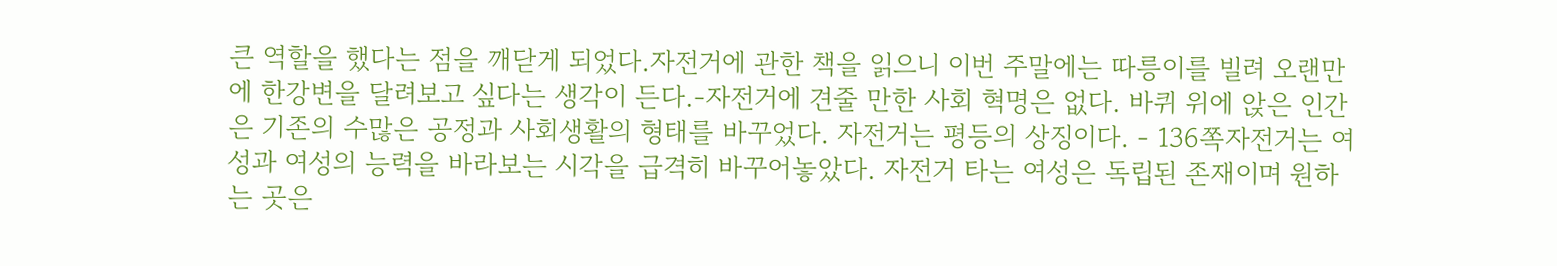큰 역할을 했다는 점을 깨닫게 되었다.자전거에 관한 책을 읽으니 이번 주말에는 따릉이를 빌려 오랜만에 한강변을 달려보고 싶다는 생각이 든다.-자전거에 견줄 만한 사회 혁명은 없다. 바퀴 위에 앉은 인간은 기존의 수많은 공정과 사회생활의 형태를 바꾸었다. 자전거는 평등의 상징이다. - 136쪽자전거는 여성과 여성의 능력을 바라보는 시각을 급격히 바꾸어놓았다. 자전거 타는 여성은 독립된 존재이며 원하는 곳은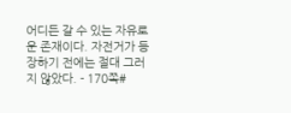어디든 갈 수 있는 자유로운 존재이다. 자전거가 등장하기 전에는 절대 그러지 않았다. - 170쪽#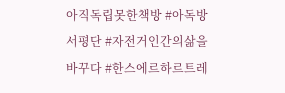아직독립못한책방 #아독방서평단 #자전거인간의삶을바꾸다 #한스에르하르트레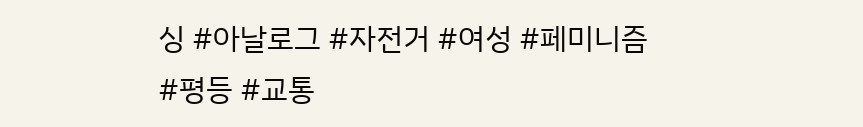싱 #아날로그 #자전거 #여성 #페미니즘 #평등 #교통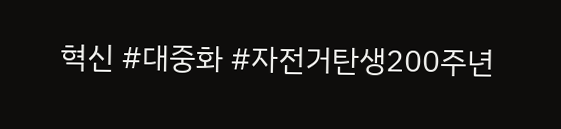혁신 #대중화 #자전거탄생200주년